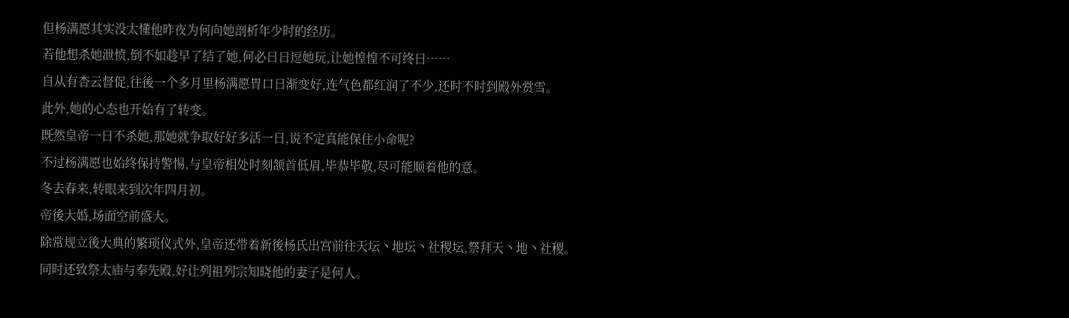但杨满愿其实没太懂他昨夜为何向她剖析年少时的经历。
若他想杀她泄愤,倒不如趁早了结了她,何必日日逗她玩,让她惶惶不可终日……
自从有杏云督促,往後一个多月里杨满愿胃口日渐变好,连气色都红润了不少,还时不时到殿外赏雪。
此外,她的心态也开始有了转变。
既然皇帝一日不杀她,那她就争取好好多活一日,说不定真能保住小命呢?
不过杨满愿也始终保持警惕,与皇帝相处时刻颔首低眉,毕恭毕敬,尽可能顺着他的意。
冬去春来,转眼来到次年四月初。
帝後大婚,场面空前盛大。
除常规立後大典的繁琐仪式外,皇帝还带着新後杨氏出宫前往天坛丶地坛丶社稷坛,祭拜天丶地丶社稷。
同时还致祭太庙与奉先殿,好让列祖列宗知晓他的妻子是何人。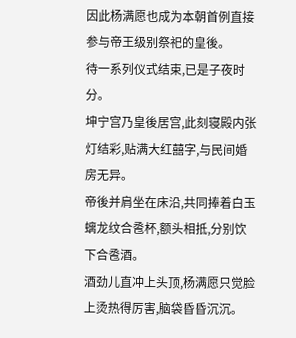因此杨满愿也成为本朝首例直接参与帝王级别祭祀的皇後。
待一系列仪式结束,已是子夜时分。
坤宁宫乃皇後居宫,此刻寝殿内张灯结彩,贴满大红囍字,与民间婚房无异。
帝後并肩坐在床沿,共同捧着白玉螭龙纹合卺杯,额头相抵,分别饮下合卺酒。
酒劲儿直冲上头顶,杨满愿只觉脸上烫热得厉害,脑袋昏昏沉沉。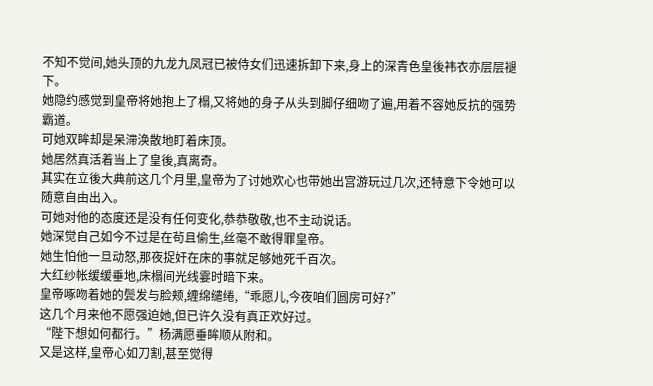不知不觉间,她头顶的九龙九凤冠已被侍女们迅速拆卸下来,身上的深青色皇後袆衣亦层层褪下。
她隐约感觉到皇帝将她抱上了榻,又将她的身子从头到脚仔细吻了遍,用着不容她反抗的强势霸道。
可她双眸却是呆滞涣散地盯着床顶。
她居然真活着当上了皇後,真离奇。
其实在立後大典前这几个月里,皇帝为了讨她欢心也带她出宫游玩过几次,还特意下令她可以随意自由出入。
可她对他的态度还是没有任何变化,恭恭敬敬,也不主动说话。
她深觉自己如今不过是在茍且偷生,丝毫不敢得罪皇帝。
她生怕他一旦动怒,那夜捉奸在床的事就足够她死千百次。
大红纱帐缓缓垂地,床榻间光线霎时暗下来。
皇帝啄吻着她的鬓发与脸颊,缠绵缱绻,“乖愿儿,今夜咱们圆房可好?”
这几个月来他不愿强迫她,但已许久没有真正欢好过。
“陛下想如何都行。”杨满愿垂眸顺从附和。
又是这样,皇帝心如刀割,甚至觉得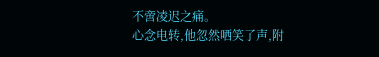不啻凌迟之痛。
心念电转,他忽然哂笑了声,附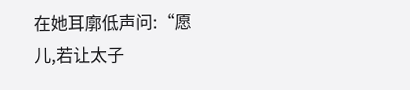在她耳廓低声问:“愿儿,若让太子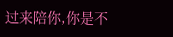过来陪你,你是不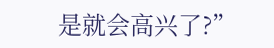是就会高兴了?”